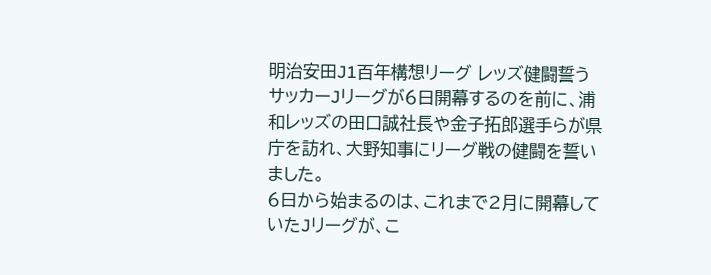明治安田J1百年構想リーグ レッズ健闘誓う
サッカーJリーグが6日開幕するのを前に、浦和レッズの田口誠社長や金子拓郎選手らが県庁を訪れ、大野知事にリーグ戦の健闘を誓いました。
6日から始まるのは、これまで2月に開幕していたJリーグが、こ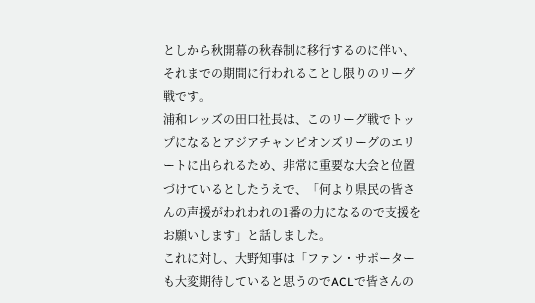としから秋開幕の秋春制に移行するのに伴い、それまでの期間に行われることし限りのリーグ戦です。
浦和レッズの田口社長は、このリーグ戦でトップになるとアジアチャンピオンズリーグのエリートに出られるため、非常に重要な大会と位置づけているとしたうえで、「何より県民の皆さんの声援がわれわれの1番の力になるので支援をお願いします」と話しました。
これに対し、大野知事は「ファン・サポーターも大変期待していると思うのでACLで皆さんの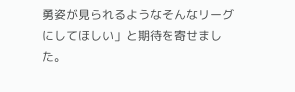勇姿が見られるようなそんなリーグにしてほしい」と期待を寄せました。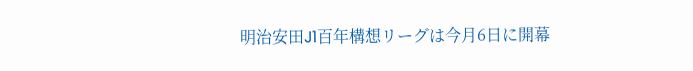明治安田J1百年構想リーグは今月6日に開幕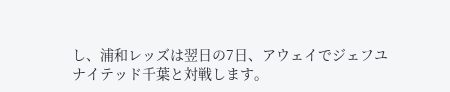し、浦和レッズは翌日の7日、アウェイでジェフユナイテッド千葉と対戦します。